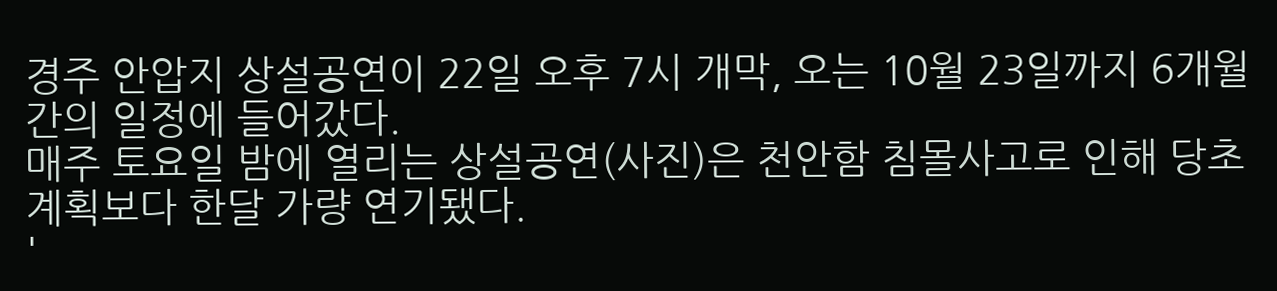경주 안압지 상설공연이 22일 오후 7시 개막, 오는 10월 23일까지 6개월간의 일정에 들어갔다.
매주 토요일 밤에 열리는 상설공연(사진)은 천안함 침몰사고로 인해 당초 계획보다 한달 가량 연기됐다.
'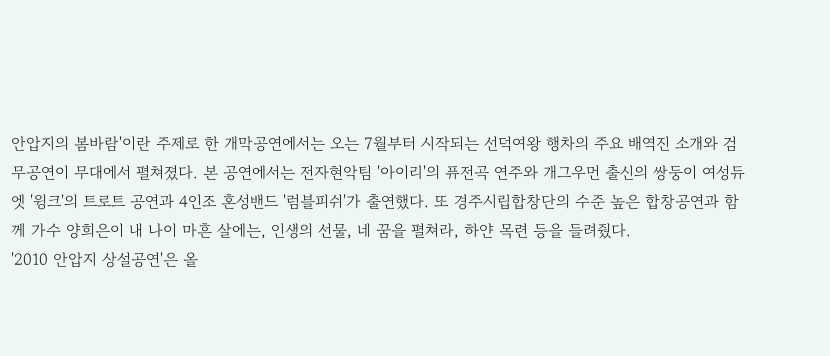안압지의 봄바람'이란 주제로 한 개막공연에서는 오는 7월부터 시작되는 선덕여왕 행차의 주요 배역진 소개와 검무공연이 무대에서 펼쳐졌다. 본 공연에서는 전자현악팀 '아이리'의 퓨전곡 연주와 개그우먼 출신의 쌍둥이 여성듀엣 '윙크'의 트로트 공연과 4인조 혼성밴드 '럼블피쉬'가 출연했다. 또 경주시립합창단의 수준 높은 합창공연과 함께 가수 양희은이 내 나이 마흔 살에는, 인생의 선물, 네 꿈을 펼쳐라, 하얀 목련 등을 들려줬다.
'2010 안압지 상설공연'은 올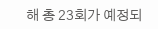해 총 23회가 예정되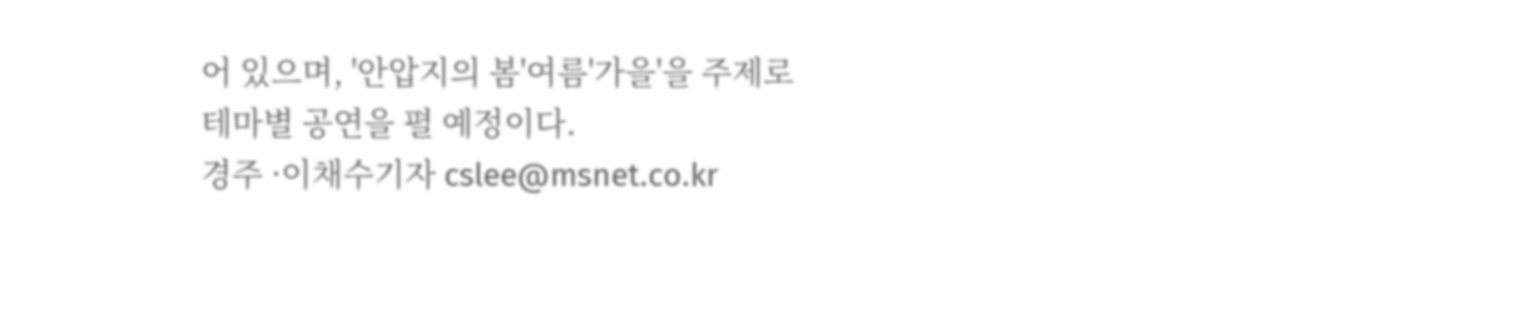어 있으며, '안압지의 봄'여름'가을'을 주제로 테마별 공연을 펼 예정이다.
경주 ·이채수기자 cslee@msnet.co.kr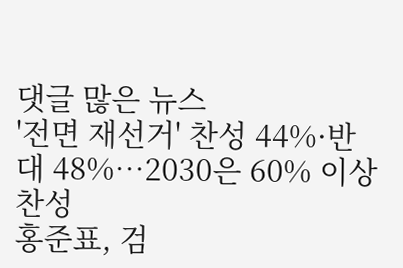댓글 많은 뉴스
'전면 재선거' 찬성 44%·반대 48%…2030은 60% 이상 찬성
홍준표, 검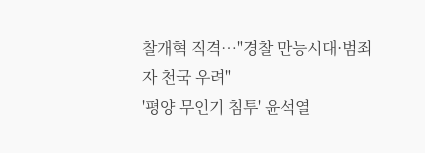찰개혁 직격…"경찰 만능시대·범죄자 천국 우려"
'평양 무인기 침투' 윤석열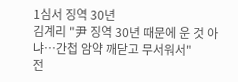1심서 징역 30년
김계리 "尹 징역 30년 때문에 운 것 아냐…간첩 암약 깨닫고 무서워서"
전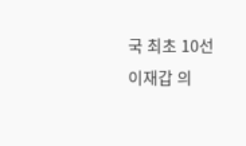국 최초 10선 이재갑 의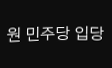원 민주당 입당